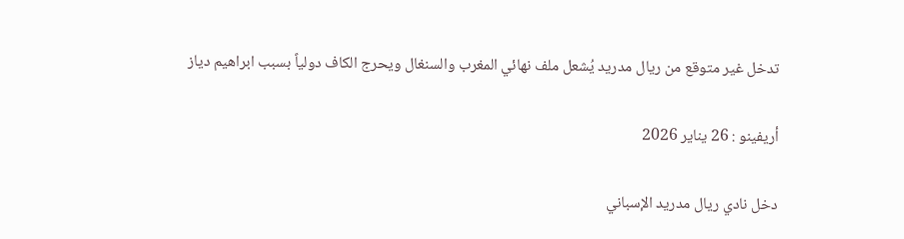تدخل غير متوقع من ريال مدريد يُشعل ملف نهائي المغرب والسنغال ويحرج الكاف دولياً بسبب ابراهيم دياز

أريفينو : 26 يناير 2026

دخل نادي ريال مدريد الإسباني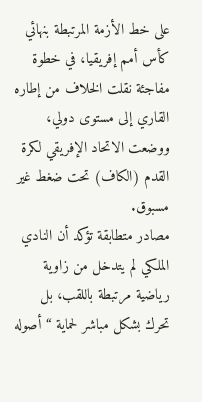على خط الأزمة المرتبطة بنهائي كأس أمم إفريقيا، في خطوة مفاجئة نقلت الخلاف من إطاره القاري إلى مستوى دولي، ووضعت الاتحاد الإفريقي لكرة القدم (الكاف) تحت ضغط غير مسبوق.
مصادر متطابقة تؤكد أن النادي الملكي لم يتدخل من زاوية رياضية مرتبطة باللقب، بل تحرك بشكل مباشر لحماية “أصوله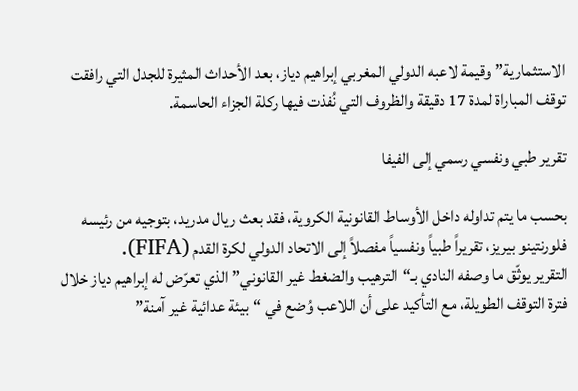الاستثمارية” وقيمة لاعبه الدولي المغربي إبراهيم دياز، بعد الأحداث المثيرة للجدل التي رافقت توقف المباراة لمدة 17 دقيقة والظروف التي نُفذت فيها ركلة الجزاء الحاسمة.

تقرير طبي ونفسي رسمي إلى الفيفا

بحسب ما يتم تداوله داخل الأوساط القانونية الكروية، فقد بعث ريال مدريد، بتوجيه من رئيسه فلورنتينو بيريز، تقريراً طبياً ونفسياً مفصلاً إلى الاتحاد الدولي لكرة القدم (FIFA).
التقرير يوثّق ما وصفه النادي بـ“الترهيب والضغط غير القانوني” الذي تعرّض له إبراهيم دياز خلال فترة التوقف الطويلة، مع التأكيد على أن اللاعب وُضع في “بيئة عدائية غير آمنة”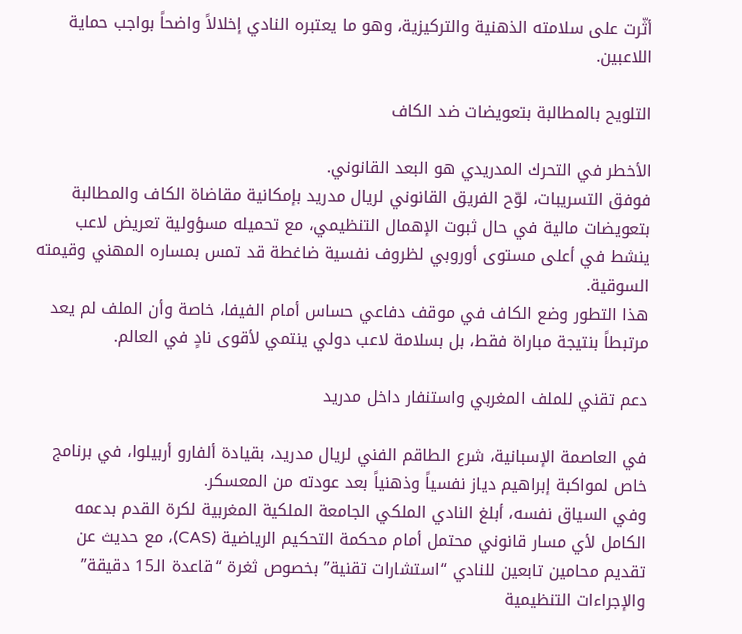أثّرت على سلامته الذهنية والتركيزية، وهو ما يعتبره النادي إخلالاً واضحاً بواجب حماية اللاعبين.

التلويح بالمطالبة بتعويضات ضد الكاف

الأخطر في التحرك المدريدي هو البعد القانوني.
فوفق التسريبات، لوّح الفريق القانوني لريال مدريد بإمكانية مقاضاة الكاف والمطالبة بتعويضات مالية في حال ثبوت الإهمال التنظيمي، مع تحميله مسؤولية تعريض لاعب ينشط في أعلى مستوى أوروبي لظروف نفسية ضاغطة قد تمس بمساره المهني وقيمته السوقية.
هذا التطور وضع الكاف في موقف دفاعي حساس أمام الفيفا، خاصة وأن الملف لم يعد مرتبطاً بنتيجة مباراة فقط، بل بسلامة لاعب دولي ينتمي لأقوى نادٍ في العالم.

دعم تقني للملف المغربي واستنفار داخل مدريد

في العاصمة الإسبانية، شرع الطاقم الفني لريال مدريد، بقيادة ألفارو أربيلوا، في برنامج خاص لمواكبة إبراهيم دياز نفسياً وذهنياً بعد عودته من المعسكر.
وفي السياق نفسه، أبلغ النادي الملكي الجامعة الملكية المغربية لكرة القدم بدعمه الكامل لأي مسار قانوني محتمل أمام محكمة التحكيم الرياضية (CAS)، مع حديث عن تقديم محامين تابعين للنادي “استشارات تقنية” بخصوص ثغرة “قاعدة الـ15 دقيقة” والإجراءات التنظيمية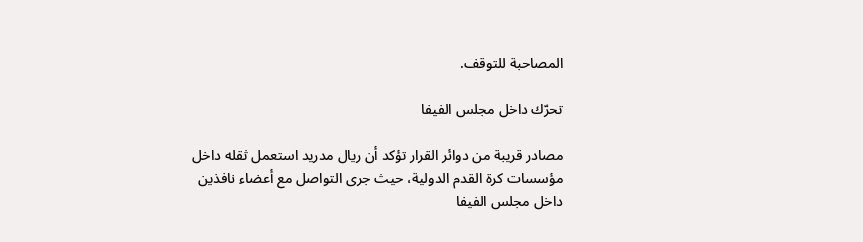المصاحبة للتوقف.

تحرّك داخل مجلس الفيفا

مصادر قريبة من دوائر القرار تؤكد أن ريال مدريد استعمل ثقله داخل مؤسسات كرة القدم الدولية، حيث جرى التواصل مع أعضاء نافذين داخل مجلس الفيفا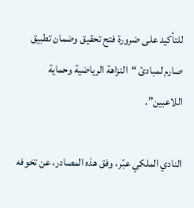للتأكيد على ضرورة فتح تحقيق وضمان تطبيق صارم لمبادئ “النزاهة الرياضية وحماية اللاعبين”.

النادي الملكي عبّر، وفق هذه المصادر، عن تخوفه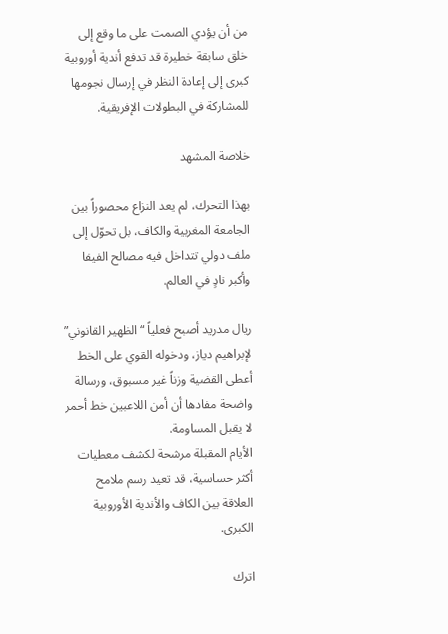من أن يؤدي الصمت على ما وقع إلى خلق سابقة خطيرة قد تدفع أندية أوروبية كبرى إلى إعادة النظر في إرسال نجومها للمشاركة في البطولات الإفريقية.

خلاصة المشهد

بهذا التحرك، لم يعد النزاع محصوراً بين الجامعة المغربية والكاف، بل تحوّل إلى ملف دولي تتداخل فيه مصالح الفيفا وأكبر نادٍ في العالم.

ريال مدريد أصبح فعلياً “الظهير القانوني” لإبراهيم دياز، ودخوله القوي على الخط أعطى القضية وزناً غير مسبوق، ورسالة واضحة مفادها أن أمن اللاعبين خط أحمر لا يقبل المساومة.
الأيام المقبلة مرشحة لكشف معطيات أكثر حساسية، قد تعيد رسم ملامح العلاقة بين الكاف والأندية الأوروبية الكبرى.

اترك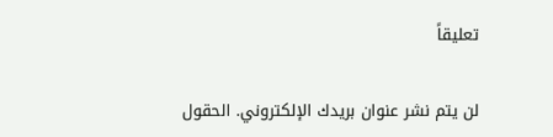تعليقاً

لن يتم نشر عنوان بريدك الإلكتروني. الحقول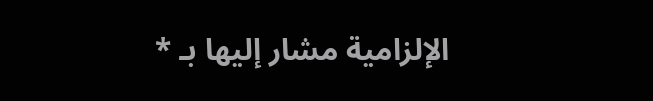الإلزامية مشار إليها بـ *